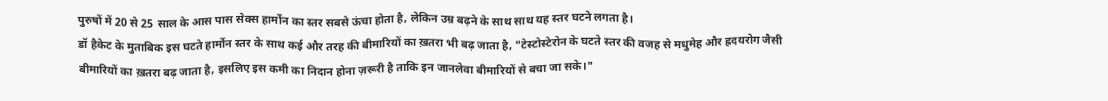पुरुषों में 20 से 25 साल के आस पास सेक्स हार्मोन का स्तर सबसे ऊंचा होता है, लेकिन उम्र बढ़ने के साथ साथ यह स्तर घटने लगता है।
डॉ हैकेट के मुताबिक इस घटते हार्मोन स्तर के साथ कई और तरह की बीमारियों का ख़तरा भी बढ़ जाता है, "टेस्टोस्टेरोन के घटते स्तर की वजह से मधुमेह और ह्रदयरोग जैसी बीमारियों का ख़तरा बढ़ जाता है, इसलिए इस कमी का निदान होना ज़रूरी है ताकि इन जानलेवा बीमारियों से बचा जा सके।"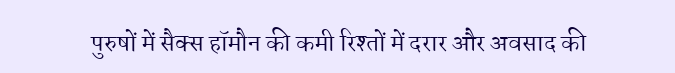पुरुषों में सैक्स हॉमौन की कमी रिश्तों में दरार और अवसाद की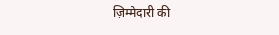ज़िम्मेदारी की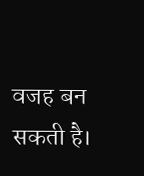वजह बन सकती है।